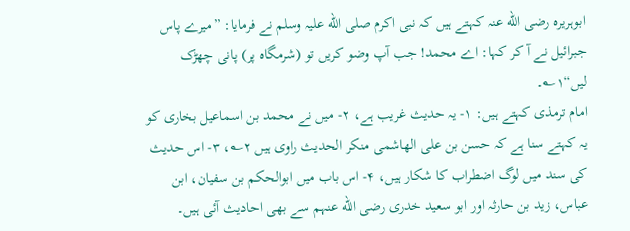ابوہریرہ رضی الله عنہ کہتے ہیں کہ نبی اکرم صلی الله علیہ وسلم نے فرمایا: ”میرے پاس جبرائیل نے آ کر کہا: اے محمد! جب آپ وضو کریں تو (شرمگاہ پر) پانی چھڑک لیں“۱؎۔
امام ترمذی کہتے ہیں: ۱- یہ حدیث غریب ہے، ۲- میں نے محمد بن اسماعیل بخاری کو یہ کہتے سنا ہے کہ حسن بن علی الھاشمی منکر الحدیث راوی ہیں ۲؎، ۳- اس حدیث کی سند میں لوگ اضطراب کا شکار ہیں، ۴- اس باب میں ابوالحکم بن سفیان، ابن عباس، زید بن حارثہ اور ابو سعید خدری رضی الله عنہم سے بھی احادیث آئی ہیں۔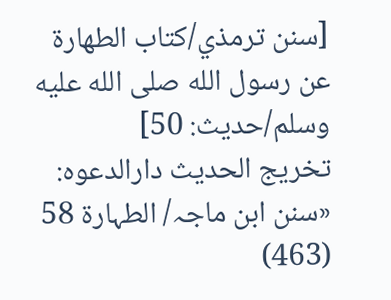[سنن ترمذي/كتاب الطهارة عن رسول الله صلى الله عليه وسلم/حدیث: 50]
تخریج الحدیث دارالدعوہ: «سنن ابن ماجہ/ الطہارة 58 (463)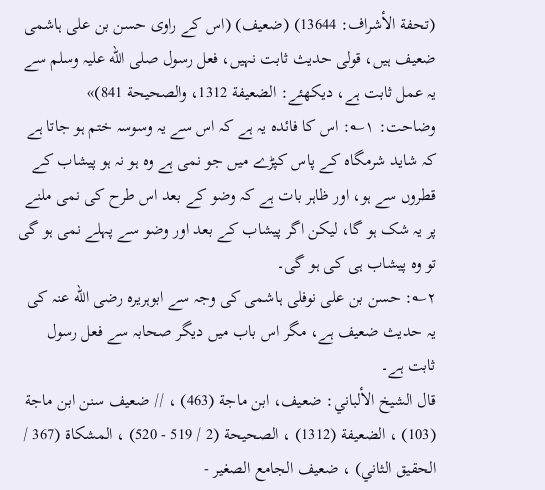(تحفة الأشراف: 13644) (ضعیف) (اس کے راوی حسن بن علی ہاشمی ضعیف ہیں، قولی حدیث ثابت نہیں، فعل رسول صلی الله علیہ وسلم سے یہ عمل ثابت ہے، دیکھئے: الضعیفة 1312، والصحیحة 841)»
وضاحت: ۱؎: اس کا فائدہ یہ ہے کہ اس سے یہ وسوسہ ختم ہو جاتا ہے کہ شاید شرمگاہ کے پاس کپڑے میں جو نمی ہے وہ ہو نہ ہو پیشاب کے قطروں سے ہو، اور ظاہر بات ہے کہ وضو کے بعد اس طرح کی نمی ملنے پر یہ شک ہو گا، لیکن اگر پیشاب کے بعد اور وضو سے پہلے نمی ہو گی تو وہ پیشاب ہی کی ہو گی۔
۲؎: حسن بن علی نوفلی ہاشمی کی وجہ سے ابوہریرہ رضی الله عنہ کی یہ حدیث ضعیف ہے، مگر اس باب میں دیگر صحابہ سے فعل رسول ثابت ہے۔
قال الشيخ الألباني: ضعيف، ابن ماجة (463) ، // ضعيف سنن ابن ماجة (103) ، الضعيفة (1312) ، الصحيحة (2 / 519 - 520) ، المشكاة (367 / الحقيق الثاني) ، ضعيف الجامع الصغير -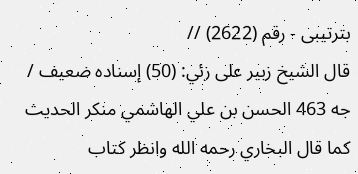بترتيبى - رقم (2622) //
قال الشيخ زبير على زئي: (50) إسناده ضعيف / جه 463 الحسن بن علي الهاشمي منكر الحديث كما قال البخاري رحمه الله وانظر كتاب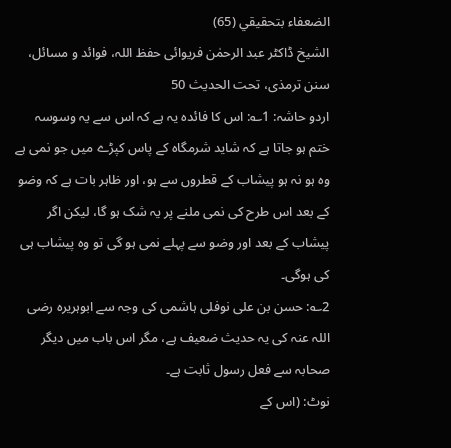الضعفاء بتحقيقي (65)
الشیخ ڈاکٹر عبد الرحمٰن فریوائی حفظ اللہ، فوائد و مسائل، سنن ترمذی، تحت الحديث 50
اردو حاشہ: 1؎: اس کا فائدہ یہ ہے کہ اس سے یہ وسوسہ ختم ہو جاتا ہے کہ شاید شرمگاہ کے پاس کپڑے میں جو نمی ہے وہ ہو نہ ہو پیشاب کے قطروں سے ہو، اور ظاہر بات ہے کہ وضو کے بعد اس طرح کی نمی ملنے پر یہ شک ہو گا، لیکن اگر پیشاب کے بعد اور وضو سے پہلے نمی ہو گی تو وہ پیشاب ہی کی ہوگی۔
2؎: حسن بن علی نوفلی ہاشمی کی وجہ سے ابوہریرہ رضی اللہ عنہ کی یہ حدیث ضعیف ہے، مگر اس باب میں دیگر صحابہ سے فعل رسول ثابت ہے۔
نوٹ: (اس کے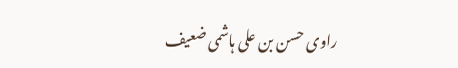راوی حسن بن علی ہاشمی ضعیف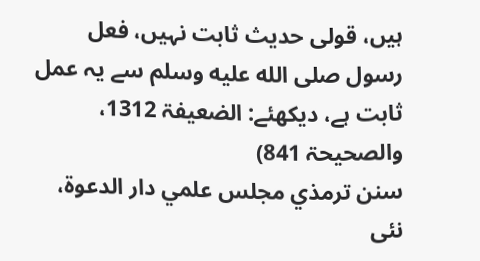ہیں، قولی حدیث ثابت نہیں، فعل رسول صلى الله عليه وسلم سے یہ عمل ثابت ہے، دیکھئے: الضعیفۃ 1312، والصحیحۃ 841)
سنن ترمذي مجلس علمي دار الدعوة، نئى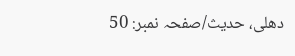دهلى، حدیث/صفحہ نمبر: 50